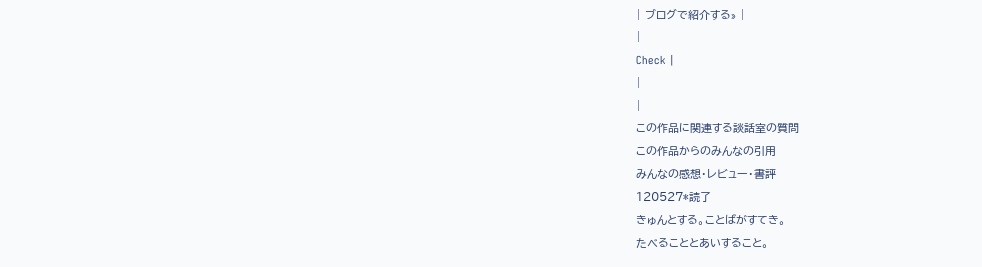| ブログで紹介する» |
|
Check |
|
|
この作品に関連する談話室の質問
この作品からのみんなの引用
みんなの感想・レビュー・書評
120527*読了
きゅんとする。ことばがすてき。
たべることとあいすること。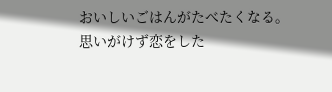おいしいごはんがたべたくなる。
思いがけず恋をした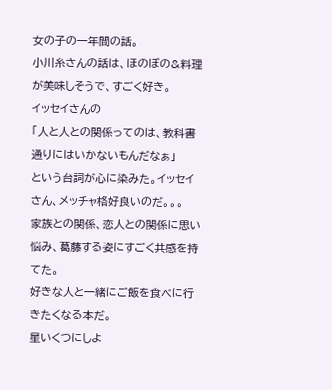女の子の一年間の話。
小川糸さんの話は、ほのぼの&料理が美味しそうで、すごく好き。
イッセイさんの
「人と人との関係ってのは、教科書通りにはいかないもんだなぁ」
という台詞が心に染みた。イッセイさん、メッチャ格好良いのだ。。。
家族との関係、恋人との関係に思い悩み、葛藤する姿にすごく共感を持てた。
好きな人と一緒にご飯を食べに行きたくなる本だ。
星いくつにしよ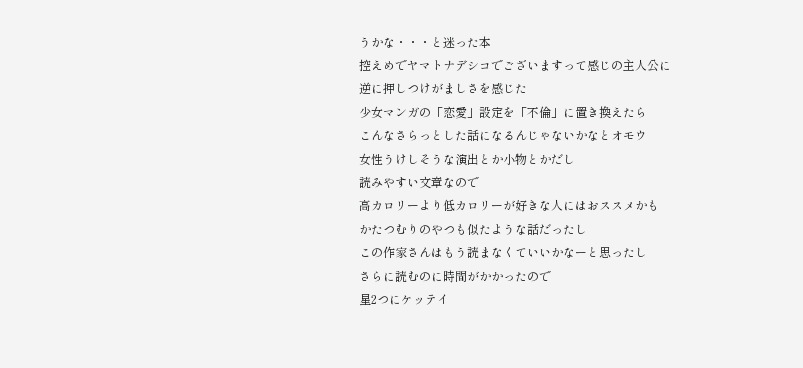うかな・・・と迷った本
控えめでヤマトナデシコでございますって感じの主人公に
逆に押しつけがましさを感じた
少女マンガの「恋愛」設定を「不倫」に置き換えたら
こんなさらっとした話になるんじゃないかなとオモウ
女性うけしそうな演出とか小物とかだし
読みやすい文章なので
高カロリーより低カロリーが好きな人にはおススメかも
かたつむりのやつも似たような話だったし
この作家さんはもう読まなくていいかなーと思ったし
さらに読むのに時間がかかったので
星2つにケッテイ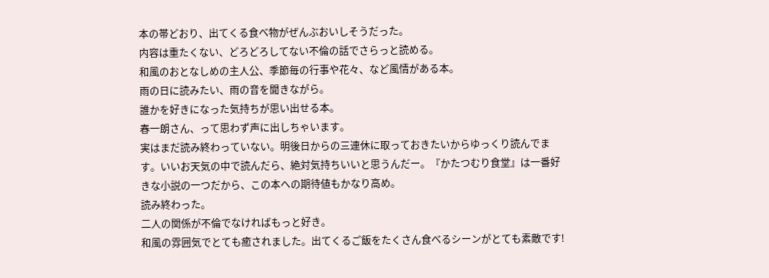本の帯どおり、出てくる食べ物がぜんぶおいしそうだった。
内容は重たくない、どろどろしてない不倫の話でさらっと読める。
和風のおとなしめの主人公、季節毎の行事や花々、など風情がある本。
雨の日に読みたい、雨の音を聞きながら。
誰かを好きになった気持ちが思い出せる本。
春一朗さん、って思わず声に出しちゃいます。
実はまだ読み終わっていない。明後日からの三連休に取っておきたいからゆっくり読んでます。いいお天気の中で読んだら、絶対気持ちいいと思うんだー。『かたつむり食堂』は一番好きな小説の一つだから、この本への期待値もかなり高め。
読み終わった。
二人の関係が不倫でなければもっと好き。
和風の雰囲気でとても癒されました。出てくるご飯をたくさん食べるシーンがとても素敵です!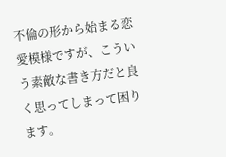不倫の形から始まる恋愛模様ですが、こういう素敵な書き方だと良く思ってしまって困ります。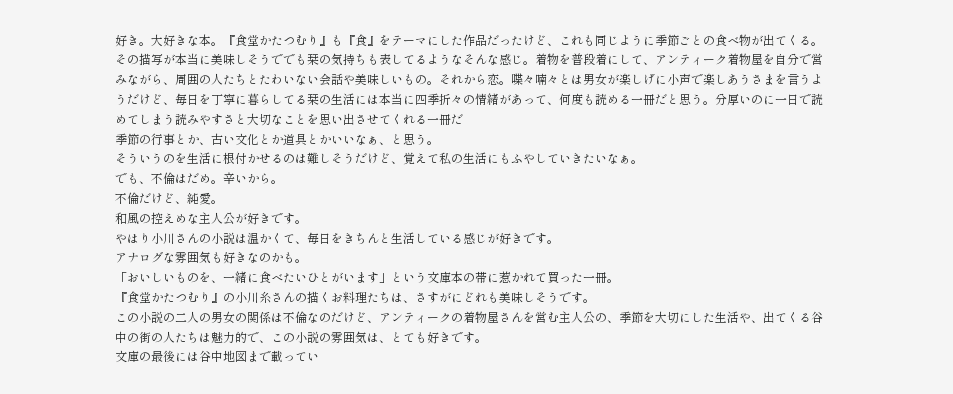好き。大好きな本。『食堂かたつむり』も『食』をテーマにした作品だったけど、これも同じように季節ごとの食べ物が出てくる。その描写が本当に美味しそうででも栞の気持ちも表してるようなそんな感じ。着物を普段着にして、アンティーク着物屋を自分で営みながら、周囲の人たちとたわいない会話や美味しいもの。それから恋。喋々喃々とは男女が楽しげに小声で楽しあうさまを言うようだけど、毎日を丁寧に暮らしてる栞の生活には本当に四季折々の情緒があって、何度も読める一冊だと思う。分厚いのに一日で読めてしまう読みやすさと大切なことを思い出させてくれる一冊だ
季節の行事とか、古い文化とか道具とかいいなぁ、と思う。
そういうのを生活に根付かせるのは難しそうだけど、覚えて私の生活にもふやしていきたいなぁ。
でも、不倫はだめ。辛いから。
不倫だけど、純愛。
和風の控えめな主人公が好きです。
やはり小川さんの小説は温かくて、毎日をきちんと生活している感じが好きです。
アナログな雰囲気も好きなのかも。
「おいしいものを、一緒に食べたいひとがいます」という文庫本の帯に惹かれて買った一冊。
『食堂かたつむり』の小川糸さんの描くお料理たちは、さすがにどれも美味しそうです。
この小説の二人の男女の関係は不倫なのだけど、アンティークの着物屋さんを営む主人公の、季節を大切にした生活や、出てくる谷中の街の人たちは魅力的で、この小説の雰囲気は、とても好きです。
文庫の最後には谷中地図まで載ってい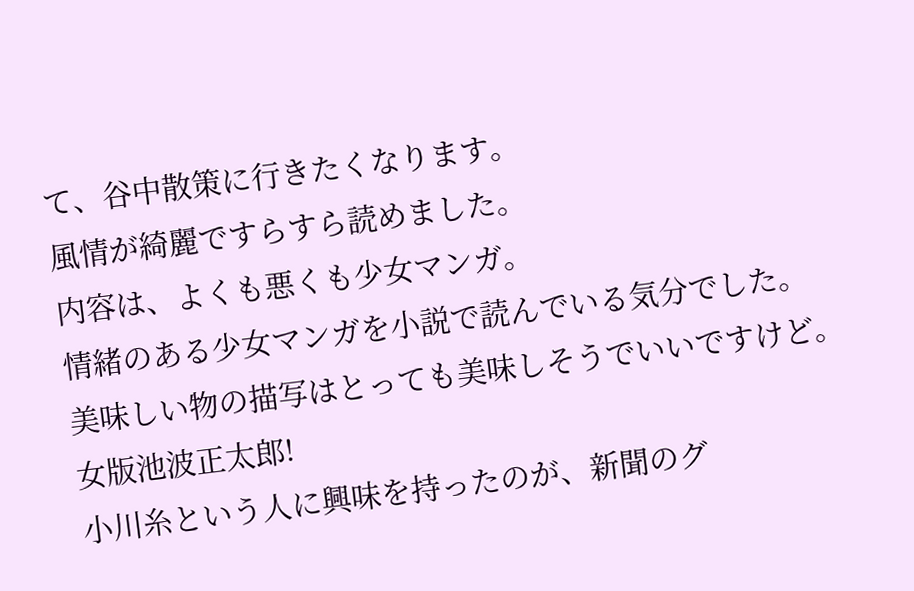て、谷中散策に行きたくなります。
風情が綺麗ですらすら読めました。
内容は、よくも悪くも少女マンガ。
情緒のある少女マンガを小説で読んでいる気分でした。
美味しい物の描写はとっても美味しそうでいいですけど。
女版池波正太郎!
小川糸という人に興味を持ったのが、新聞のグ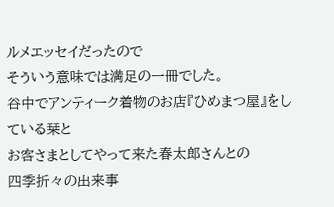ルメエッセイだったので
そういう意味では満足の一冊でした。
谷中でアンティーク着物のお店『ひめまつ屋』をしている栞と
お客さまとしてやって来た春太郎さんとの
四季折々の出来事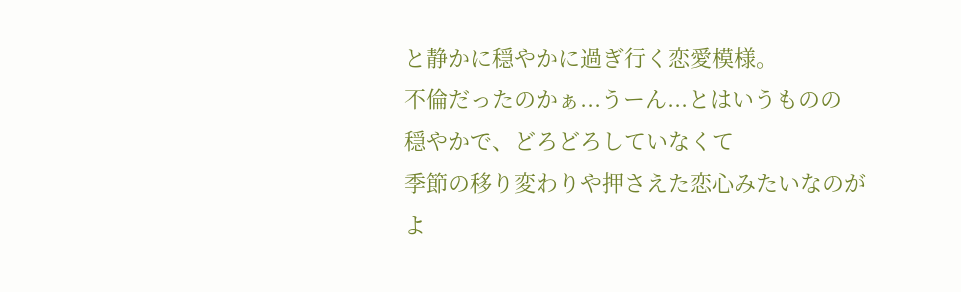と静かに穏やかに過ぎ行く恋愛模様。
不倫だったのかぁ...うーん...とはいうものの
穏やかで、どろどろしていなくて
季節の移り変わりや押さえた恋心みたいなのが
よ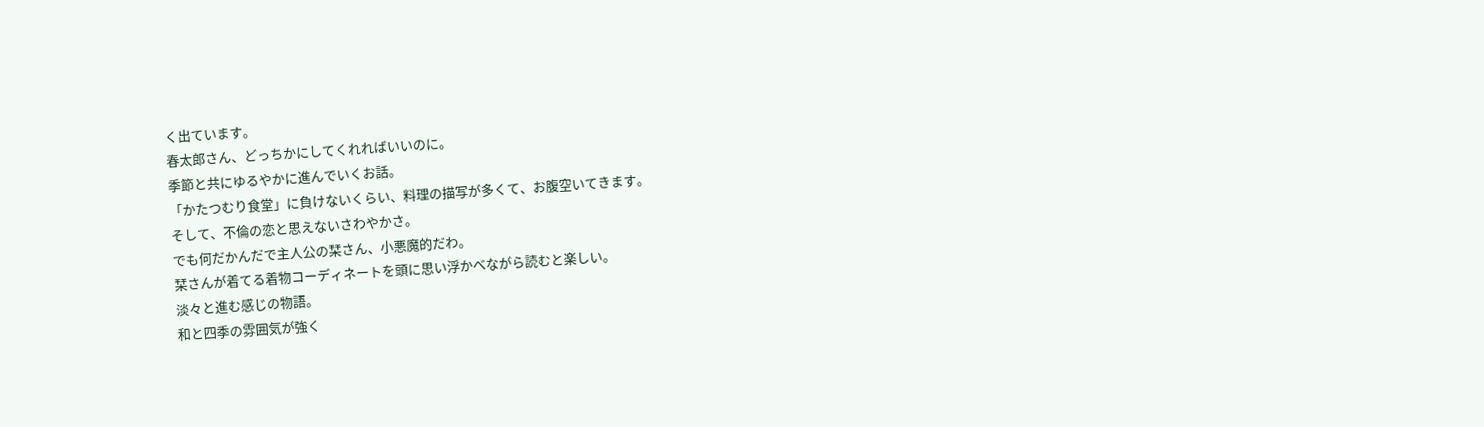く出ています。
春太郎さん、どっちかにしてくれればいいのに。
季節と共にゆるやかに進んでいくお話。
「かたつむり食堂」に負けないくらい、料理の描写が多くて、お腹空いてきます。
そして、不倫の恋と思えないさわやかさ。
でも何だかんだで主人公の栞さん、小悪魔的だわ。
栞さんが着てる着物コーディネートを頭に思い浮かべながら読むと楽しい。
淡々と進む感じの物語。
和と四季の雰囲気が強く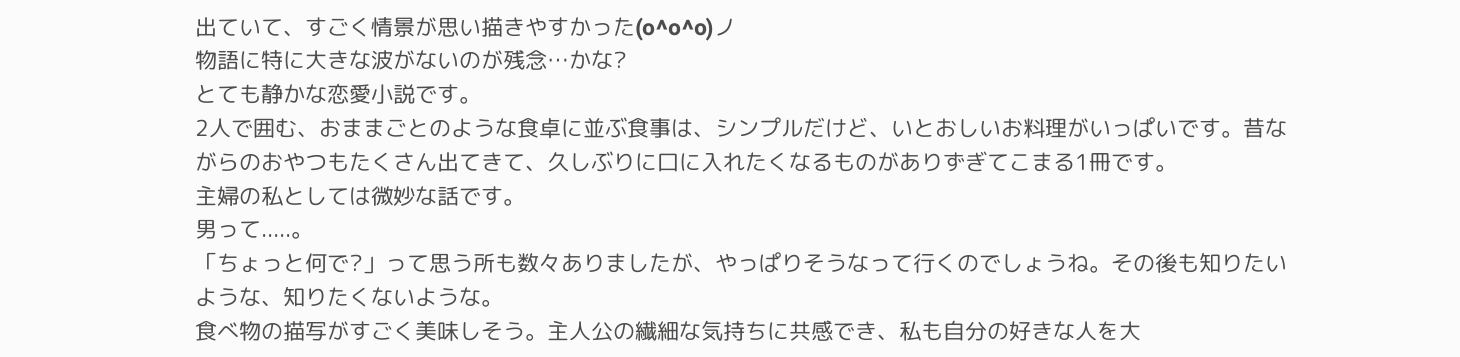出ていて、すごく情景が思い描きやすかった(o^o^o)ノ
物語に特に大きな波がないのが残念…かな?
とても静かな恋愛小説です。
2人で囲む、おままごとのような食卓に並ぶ食事は、シンプルだけど、いとおしいお料理がいっぱいです。昔ながらのおやつもたくさん出てきて、久しぶりに口に入れたくなるものがありずぎてこまる1冊です。
主婦の私としては微妙な話です。
男って.....。
「ちょっと何で?」って思う所も数々ありましたが、やっぱりそうなって行くのでしょうね。その後も知りたいような、知りたくないような。
食べ物の描写がすごく美味しそう。主人公の繊細な気持ちに共感でき、私も自分の好きな人を大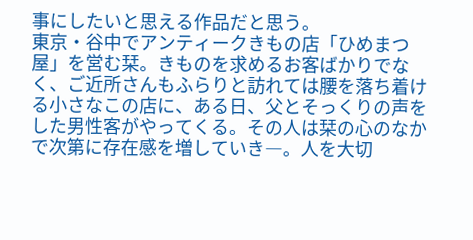事にしたいと思える作品だと思う。
東京・谷中でアンティークきもの店「ひめまつ屋」を営む栞。きものを求めるお客ばかりでなく、ご近所さんもふらりと訪れては腰を落ち着ける小さなこの店に、ある日、父とそっくりの声をした男性客がやってくる。その人は栞の心のなかで次第に存在感を増していき―。人を大切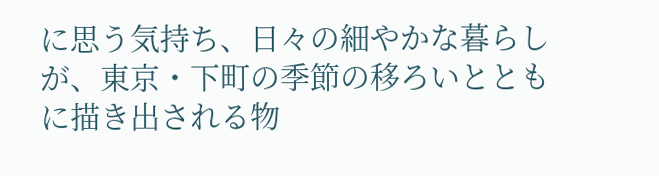に思う気持ち、日々の細やかな暮らしが、東京・下町の季節の移ろいとともに描き出される物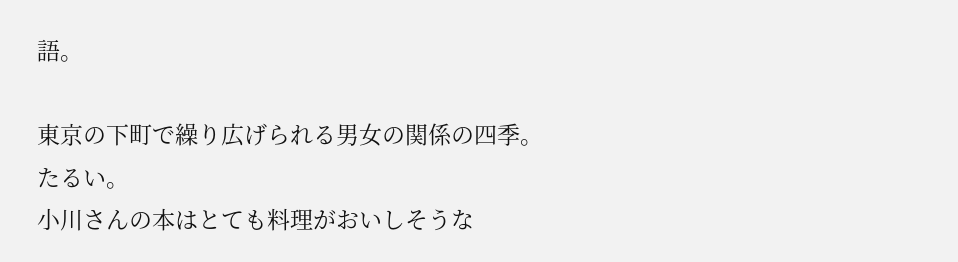語。

東京の下町で繰り広げられる男女の関係の四季。
たるい。
小川さんの本はとても料理がおいしそうな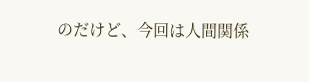のだけど、今回は人間関係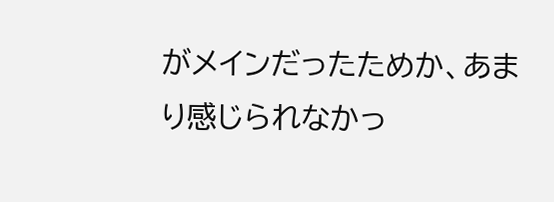がメインだったためか、あまり感じられなかっ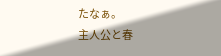たなぁ。
主人公と春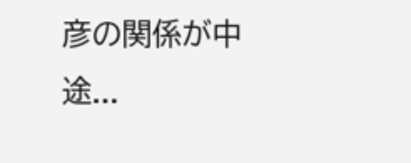彦の関係が中途...